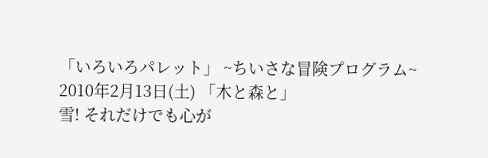「いろいろパレット」 ~ちいさな冒険プログラム~
2010年2月13日(土) 「木と森と」
雪! それだけでも心が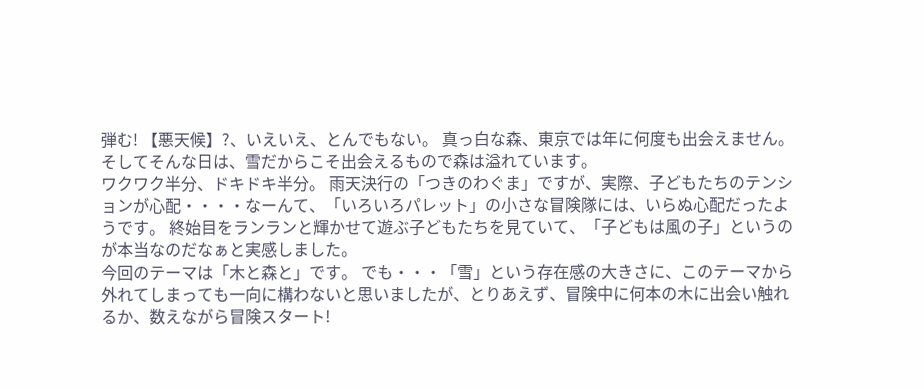弾む! 【悪天候】?、いえいえ、とんでもない。 真っ白な森、東京では年に何度も出会えません。 そしてそんな日は、雪だからこそ出会えるもので森は溢れています。
ワクワク半分、ドキドキ半分。 雨天決行の「つきのわぐま」ですが、実際、子どもたちのテンションが心配・・・・なーんて、「いろいろパレット」の小さな冒険隊には、いらぬ心配だったようです。 終始目をランランと輝かせて遊ぶ子どもたちを見ていて、「子どもは風の子」というのが本当なのだなぁと実感しました。
今回のテーマは「木と森と」です。 でも・・・「雪」という存在感の大きさに、このテーマから外れてしまっても一向に構わないと思いましたが、とりあえず、冒険中に何本の木に出会い触れるか、数えながら冒険スタート!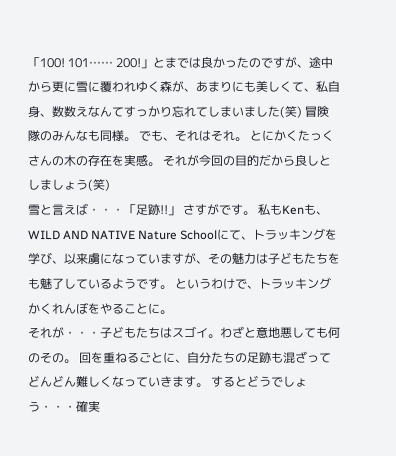「100! 101…… 200!」とまでは良かったのですが、途中から更に雪に覆われゆく森が、あまりにも美しくて、私自身、数数えなんてすっかり忘れてしまいました(笑) 冒険隊のみんなも同様。 でも、それはそれ。 とにかくたっくさんの木の存在を実感。 それが今回の目的だから良しとしましょう(笑)
雪と言えば・・・「足跡!!」 さすがです。 私もKenも、WILD AND NATIVE Nature Schoolにて、トラッキングを学び、以来虜になっていますが、その魅力は子どもたちをも魅了しているようです。 というわけで、トラッキングかくれんぼをやることに。
それが・・・子どもたちはスゴイ。わざと意地悪しても何のその。 回を重ねるごとに、自分たちの足跡も混ざってどんどん難しくなっていきます。 するとどうでしょう・・・確実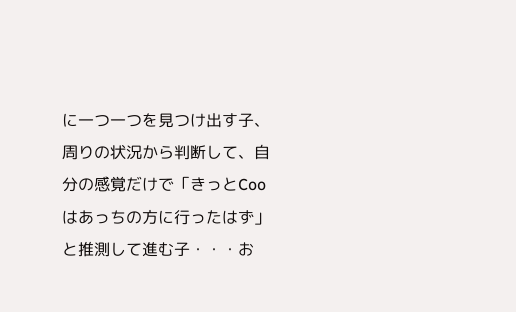に一つ一つを見つけ出す子、周りの状況から判断して、自分の感覚だけで「きっとCooはあっちの方に行ったはず」と推測して進む子・・・お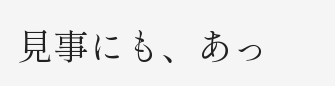見事にも、あっ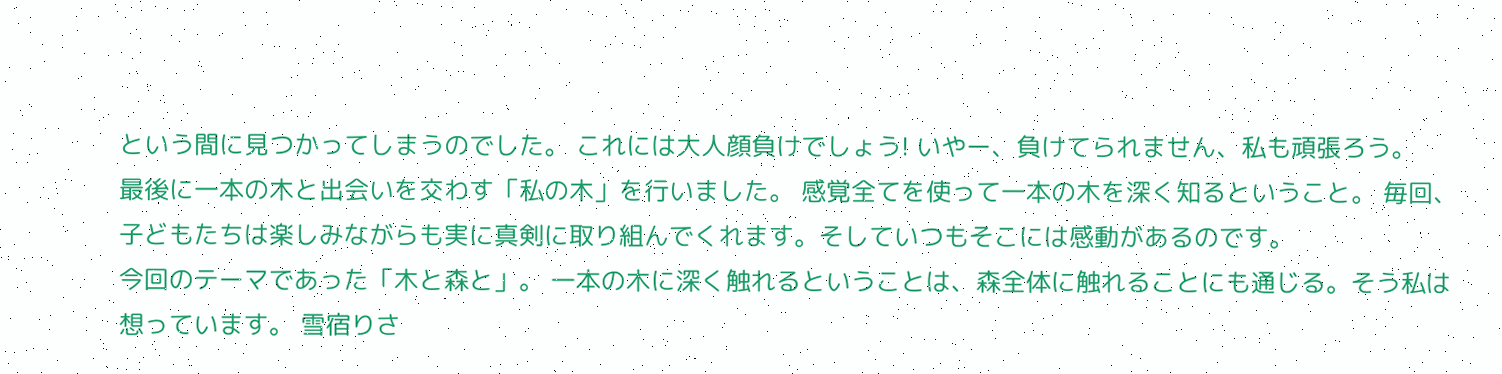という間に見つかってしまうのでした。 これには大人顔負けでしょう! いやー、負けてられません、私も頑張ろう。
最後に一本の木と出会いを交わす「私の木」を行いました。 感覚全てを使って一本の木を深く知るということ。 毎回、子どもたちは楽しみながらも実に真剣に取り組んでくれます。そしていつもそこには感動があるのです。
今回のテーマであった「木と森と」。 一本の木に深く触れるということは、森全体に触れることにも通じる。そう私は想っています。 雪宿りさ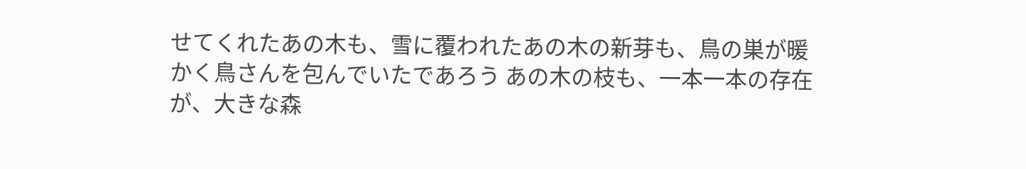せてくれたあの木も、雪に覆われたあの木の新芽も、鳥の巣が暖かく鳥さんを包んでいたであろう あの木の枝も、一本一本の存在が、大きな森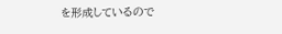を形成しているので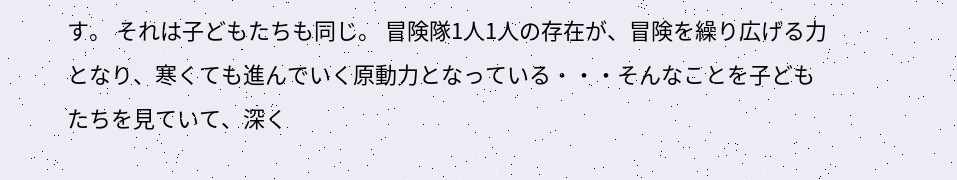す。 それは子どもたちも同じ。 冒険隊1人1人の存在が、冒険を繰り広げる力となり、寒くても進んでいく原動力となっている・・・そんなことを子どもたちを見ていて、深く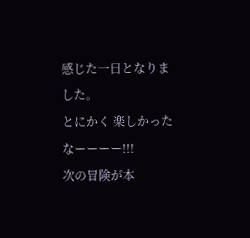感じた一日となりました。
とにかく 楽しかったなーーーー!!!
次の冒険が本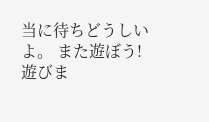当に待ちどうしいよ。 また遊ぼう! 遊びま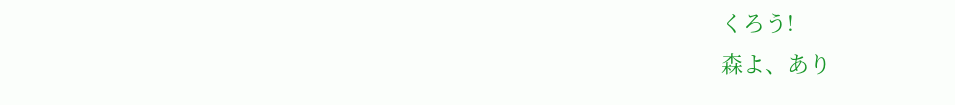くろう!
森よ、あり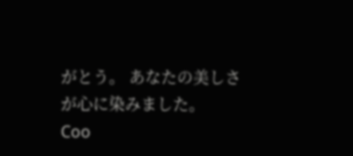がとう。 あなたの美しさが心に染みました。
Coo